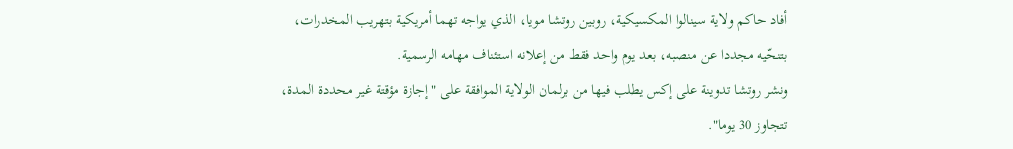أفاد حاكم ولاية سينالوا المكسيكية، روبين روتشا مويا، الذي يواجه تهما أمريكية بتهريب المخدرات، بتنحّيه مجددا عن منصبه، بعد يوم واحد فقط من إعلانه استئناف مهامه الرسمية.
ونشر روتشا تدوينة على إكس يطلب فيها من برلمان الولاية الموافقة على "إجازة مؤقتة غير محددة المدة، تتجاوز 30 يوما".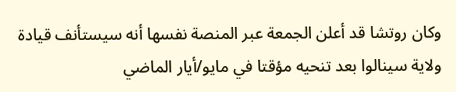وكان روتشا قد أعلن الجمعة عبر المنصة نفسها أنه سيستأنف قيادة ولاية سينالوا بعد تنحيه مؤقتا في مايو/أيار الماضي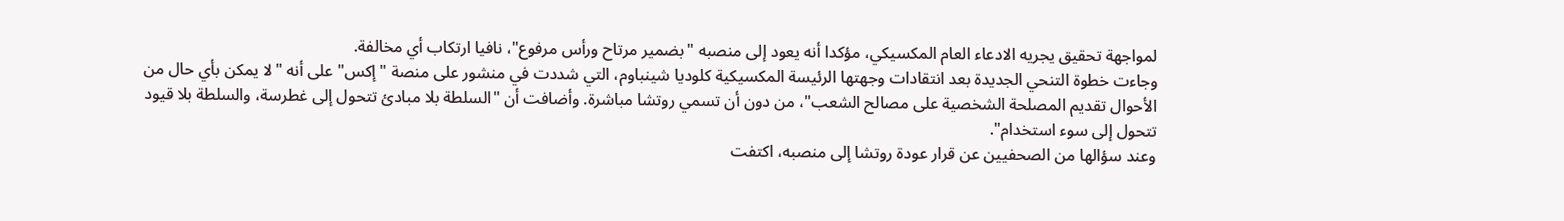لمواجهة تحقيق يجريه الادعاء العام المكسيكي، مؤكدا أنه يعود إلى منصبه "بضمير مرتاح ورأس مرفوع"، نافيا ارتكاب أي مخالفة.
وجاءت خطوة التنحي الجديدة بعد انتقادات وجهتها الرئيسة المكسيكية كلوديا شينباوم، التي شددت في منشور على منصة "إكس" على أنه "لا يمكن بأي حال من الأحوال تقديم المصلحة الشخصية على مصالح الشعب"، من دون أن تسمي روتشا مباشرة. وأضافت أن "السلطة بلا مبادئ تتحول إلى غطرسة، والسلطة بلا قيود تتحول إلى سوء استخدام".
وعند سؤالها من الصحفيين عن قرار عودة روتشا إلى منصبه، اكتفت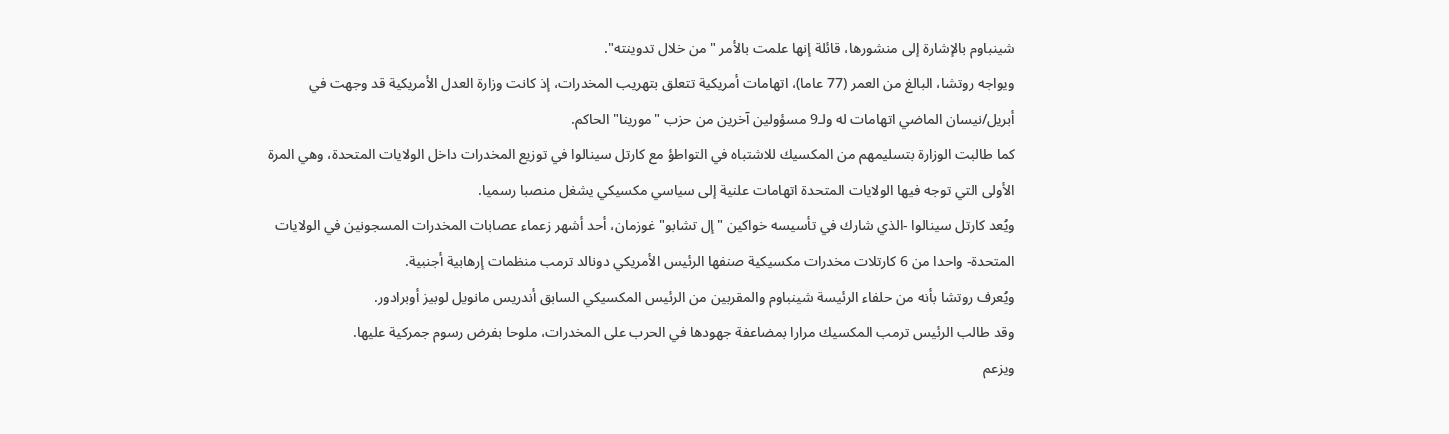شينباوم بالإشارة إلى منشورها، قائلة إنها علمت بالأمر "من خلال تدوينته".
ويواجه روتشا، البالغ من العمر (77 عاما)، اتهامات أمريكية تتعلق بتهريب المخدرات، إذ كانت وزارة العدل الأمريكية قد وجهت في أبريل/نيسان الماضي اتهامات له ولـ9 مسؤولين آخرين من حزب "مورينا" الحاكم.
كما طالبت الوزارة بتسليمهم من المكسيك للاشتباه في التواطؤ مع كارتل سينالوا في توزيع المخدرات داخل الولايات المتحدة، وهي المرة الأولى التي توجه فيها الولايات المتحدة اتهامات علنية إلى سياسي مكسيكي يشغل منصبا رسميا.
ويُعد كارتل سينالوا -الذي شارك في تأسيسه خواكين "إل تشابو" غوزمان، أحد أشهر زعماء عصابات المخدرات المسجونين في الولايات المتحدة- واحدا من 6 كارتلات مخدرات مكسيكية صنفها الرئيس الأمريكي دونالد ترمب منظمات إرهابية أجنبية.
ويُعرف روتشا بأنه من حلفاء الرئيسة شينباوم والمقربين من الرئيس المكسيكي السابق أندريس مانويل لوبيز أوبرادور.
وقد طالب الرئيس ترمب المكسيك مرارا بمضاعفة جهودها في الحرب على المخدرات، ملوحا بفرض رسوم جمركية عليها.
ويزعم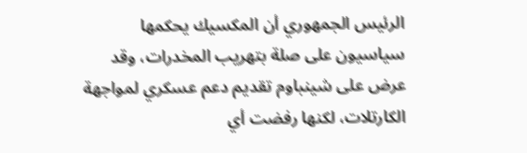الرئيس الجمهوري أن المكسيك يحكمها سياسيون على صلة بتهريب المخدرات، وقد عرض على شينباوم تقديم دعم عسكري لمواجهة الكارتلات، لكنها رفضت أي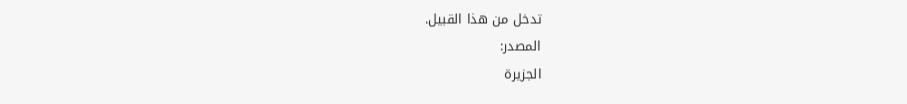تدخل من هذا القبيل.
المصدر:
الجزيرة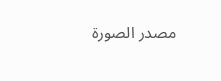مصدر الصورة